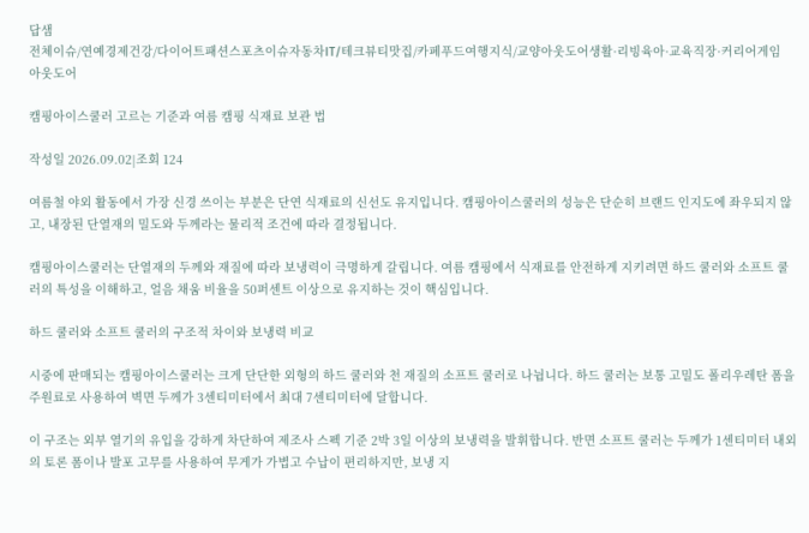답샘
전체이슈/연예경제건강/다이어트패션스포츠이슈자동차IT/테크뷰티맛집/카페푸드여행지식/교양아웃도어생활·리빙육아·교육직장·커리어게임
아웃도어

캠핑아이스쿨러 고르는 기준과 여름 캠핑 식재료 보관 법

작성일 2026.09.02|조회 124

여름철 야외 활동에서 가장 신경 쓰이는 부분은 단연 식재료의 신선도 유지입니다. 캠핑아이스쿨러의 성능은 단순히 브랜드 인지도에 좌우되지 않고, 내장된 단열재의 밀도와 두께라는 물리적 조건에 따라 결정됩니다.

캠핑아이스쿨러는 단열재의 두께와 재질에 따라 보냉력이 극명하게 갈립니다. 여름 캠핑에서 식재료를 안전하게 지키려면 하드 쿨러와 소프트 쿨러의 특성을 이해하고, 얼음 채움 비율을 50퍼센트 이상으로 유지하는 것이 핵심입니다.

하드 쿨러와 소프트 쿨러의 구조적 차이와 보냉력 비교

시중에 판매되는 캠핑아이스쿨러는 크게 단단한 외형의 하드 쿨러와 천 재질의 소프트 쿨러로 나뉩니다. 하드 쿨러는 보통 고밀도 폴리우레탄 폼을 주원료로 사용하여 벽면 두께가 3센티미터에서 최대 7센티미터에 달합니다.

이 구조는 외부 열기의 유입을 강하게 차단하여 제조사 스펙 기준 2박 3일 이상의 보냉력을 발휘합니다. 반면 소프트 쿨러는 두께가 1센티미터 내외의 토론 폼이나 발포 고무를 사용하여 무게가 가볍고 수납이 편리하지만, 보냉 지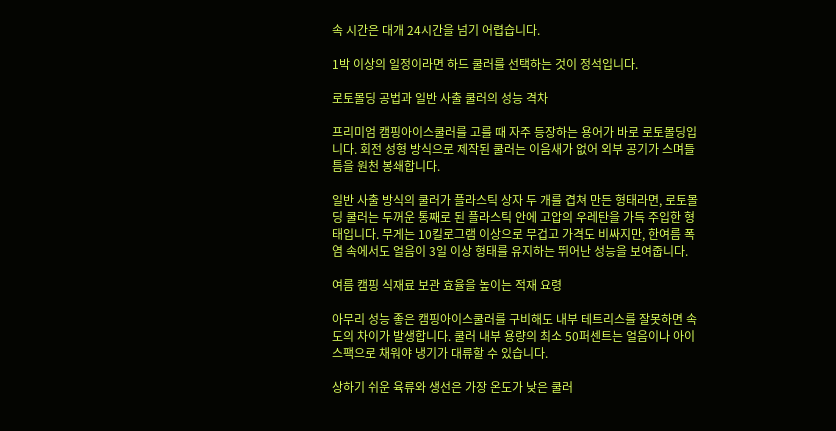속 시간은 대개 24시간을 넘기 어렵습니다.

1박 이상의 일정이라면 하드 쿨러를 선택하는 것이 정석입니다.

로토몰딩 공법과 일반 사출 쿨러의 성능 격차

프리미엄 캠핑아이스쿨러를 고를 때 자주 등장하는 용어가 바로 로토몰딩입니다. 회전 성형 방식으로 제작된 쿨러는 이음새가 없어 외부 공기가 스며들 틈을 원천 봉쇄합니다.

일반 사출 방식의 쿨러가 플라스틱 상자 두 개를 겹쳐 만든 형태라면, 로토몰딩 쿨러는 두꺼운 통째로 된 플라스틱 안에 고압의 우레탄을 가득 주입한 형태입니다. 무게는 10킬로그램 이상으로 무겁고 가격도 비싸지만, 한여름 폭염 속에서도 얼음이 3일 이상 형태를 유지하는 뛰어난 성능을 보여줍니다.

여름 캠핑 식재료 보관 효율을 높이는 적재 요령

아무리 성능 좋은 캠핑아이스쿨러를 구비해도 내부 테트리스를 잘못하면 속도의 차이가 발생합니다. 쿨러 내부 용량의 최소 50퍼센트는 얼음이나 아이스팩으로 채워야 냉기가 대류할 수 있습니다.

상하기 쉬운 육류와 생선은 가장 온도가 낮은 쿨러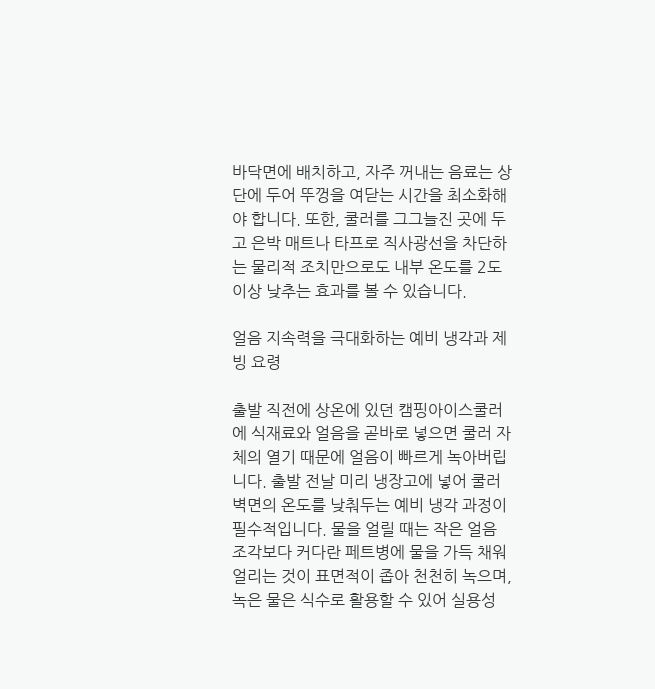바닥면에 배치하고, 자주 꺼내는 음료는 상단에 두어 뚜껑을 여닫는 시간을 최소화해야 합니다. 또한, 쿨러를 그그늘진 곳에 두고 은박 매트나 타프로 직사광선을 차단하는 물리적 조치만으로도 내부 온도를 2도 이상 낮추는 효과를 볼 수 있습니다.

얼음 지속력을 극대화하는 예비 냉각과 제빙 요령

출발 직전에 상온에 있던 캠핑아이스쿨러에 식재료와 얼음을 곧바로 넣으면 쿨러 자체의 열기 때문에 얼음이 빠르게 녹아버립니다. 출발 전날 미리 냉장고에 넣어 쿨러 벽면의 온도를 낮춰두는 예비 냉각 과정이 필수적입니다. 물을 얼릴 때는 작은 얼음 조각보다 커다란 페트병에 물을 가득 채워 얼리는 것이 표면적이 좁아 천천히 녹으며, 녹은 물은 식수로 활용할 수 있어 실용성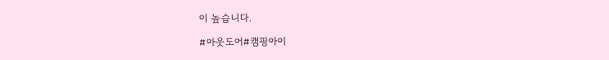이 높습니다.

#아웃도어#캠핑아이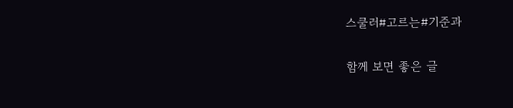스쿨러#고르는#기준과

함께 보면 좋은 글